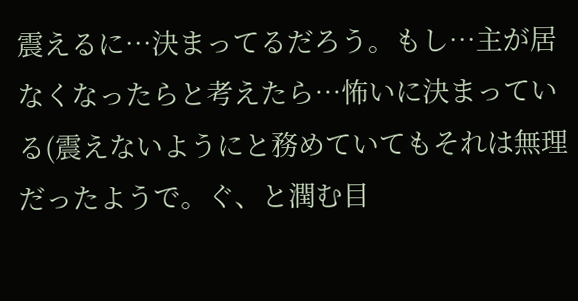震えるに…決まってるだろう。もし…主が居なくなったらと考えたら…怖いに決まっている(震えないようにと務めていてもそれは無理だったようで。ぐ、と潤む目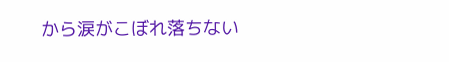から涙がこぼれ落ちない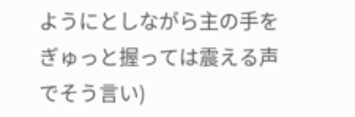ようにとしながら主の手をぎゅっと握っては震える声でそう言い)